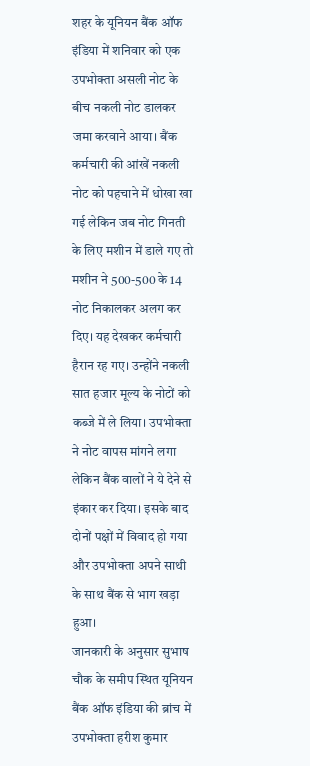शहर के यूनियन बैंक ऑफ इंडिया में शनिवार को एक उपभोक्ता असली नोट के बीच नकली नोट डालकर जमा करवाने आया। बैंक कर्मचारी की आंखें नकली नोट को पहचाने में धोखा खा गई लेकिन जब नोट गिनती के लिए मशीन में डाले गए तो मशीन ने 500-500 के 14 नोट निकालकर अलग कर दिए। यह देखकर कर्मचारी हैरान रह गए। उन्होंने नकली सात हजार मूल्य के नोटों को कब्जे में ले लिया। उपभोक्ता ने नोट वापस मांगने लगा लेकिन बैंक वालों ने ये देने से इंकार कर दिया। इसके बाद दोनों पक्षों में विवाद हो गया और उपभोक्ता अपने साथी के साथ बैंक से भाग खड़ा हुआ।
जानकारी के अनुसार सुभाष चौक के समीप स्थित यूनियन बैंक ऑफ इंडिया की ब्रांच में उपभोक्ता हरीश कुमार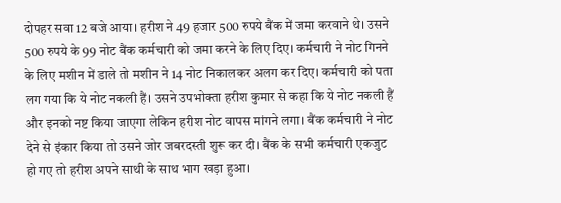दोपहर सवा 12 बजे आया। हरीश ने 49 हजार 500 रुपये बैंक में जमा करवाने थे। उसने 500 रुपये के 99 नोट बैंक कर्मचारी को जमा करने के लिए दिए। कर्मचारी ने नोट गिनने के लिए मशीन में डाले तो मशीन ने 14 नोट निकालकर अलग कर दिए। कर्मचारी को पता लग गया कि ये नोट नकली हैं। उसने उपभोक्ता हरीश कुमार से कहा कि ये नोट नकली हैं और इनको नष्ट किया जाएगा लेकिन हरीश नोट वापस मांगने लगा। बैंक कर्मचारी ने नोट देने से इंकार किया तो उसने जोर जबरदस्ती शुरू कर दी। बैंक के सभी कर्मचारी एकजुट हो गए तो हरीश अपने साथी के साथ भाग खड़ा हुआ।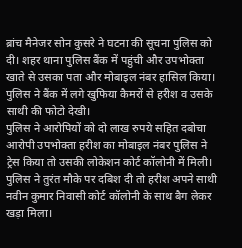ब्रांच मैनेजर सोन कुसरे ने घटना की सूचना पुलिस को दी। शहर थाना पुलिस बैंक में पहुंची और उपभोक्ता खाते से उसका पता और मोबाइल नंबर हासिल किया। पुलिस ने बैंक में लगे खुफिया कैमरों से हरीश व उसके साथी की फोटो देखी।
पुलिस ने आरोपियों को दो लाख रुपये सहित दबोचा
आरोपी उपभोक्ता हरीश का मोबाइल नंबर पुलिस ने ट्रेस किया तो उसकी लोकेशन कोर्ट कॉलोनी में मिली। पुलिस ने तुरंत मौके पर दबिश दी तो हरीश अपने साथी नवीन कुमार निवासी कोर्ट कॉलोनी के साथ बैग लेकर खड़ा मिला।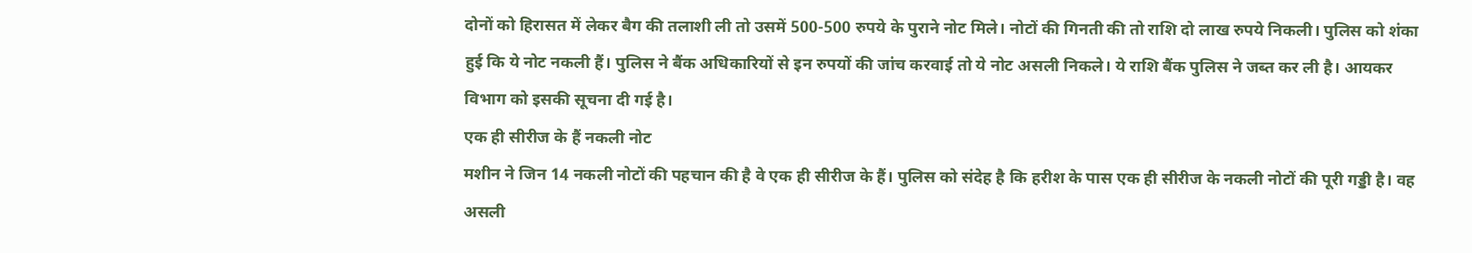दोनों को हिरासत में लेकर बैग की तलाशी ली तो उसमें 500-500 रुपये के पुराने नोट मिले। नोटों की गिनती की तो राशि दो लाख रुपये निकली। पुलिस को शंका हुई कि ये नोट नकली हैं। पुलिस ने बैंक अधिकारियों से इन रुपयों की जांच करवाई तो ये नोट असली निकले। ये राशि बैंक पुलिस ने जब्त कर ली है। आयकर विभाग को इसकी सूचना दी गई है।
एक ही सीरीज के हैं नकली नोट
मशीन ने जिन 14 नकली नोटों की पहचान की है वे एक ही सीरीज के हैं। पुलिस को संदेह है कि हरीश के पास एक ही सीरीज के नकली नोटों की पूरी गड्डी है। वह असली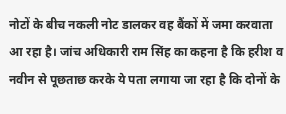नोटों के बीच नकली नोट डालकर वह बैंकों में जमा करवाता आ रहा है। जांच अधिकारी राम सिंह का कहना है कि हरीश व नवीन से पूछताछ करके ये पता लगाया जा रहा है कि दोनों के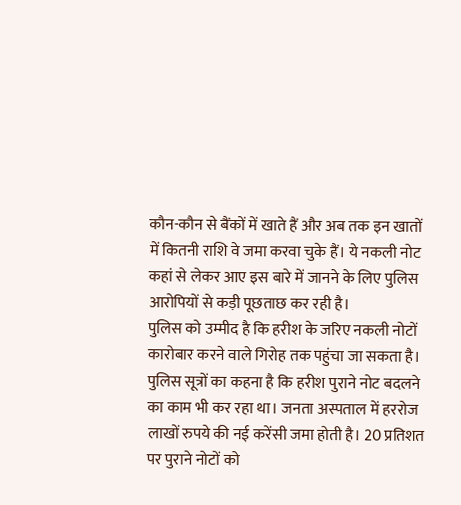कौन-कौन से बैंकों में खाते हैं और अब तक इन खातों में कितनी राशि वे जमा करवा चुके हैं। ये नकली नोट कहां से लेकर आए इस बारे में जानने के लिए पुलिस आरोपियों से कड़ी पूछताछ कर रही है।
पुलिस को उम्मीद है कि हरीश के जरिए नकली नोटों कारोबार करने वाले गिरोह तक पहुंचा जा सकता है। पुलिस सूत्रों का कहना है कि हरीश पुराने नोट बदलने का काम भी कर रहा था। जनता अस्पताल में हररोज लाखों रुपये की नई करेंसी जमा होती है। 20 प्रतिशत पर पुराने नोटों को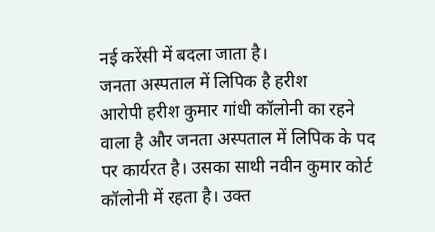नई करेंसी में बदला जाता है।
जनता अस्पताल में लिपिक है हरीश
आरोपी हरीश कुमार गांधी कॉलोनी का रहने वाला है और जनता अस्पताल में लिपिक के पद पर कार्यरत है। उसका साथी नवीन कुमार कोर्ट कॉलोनी में रहता है। उक्त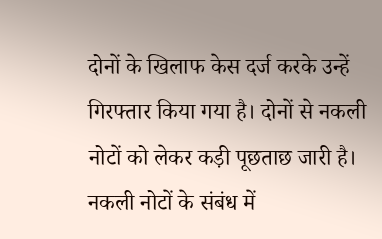दोनों के खिलाफ केस दर्ज करके उन्हें गिरफ्तार किया गया है। दोनों से नकली नोटों को लेकर कड़ी पूछताछ जारी है। नकली नोटों के संबंध में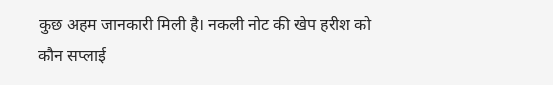कुछ अहम जानकारी मिली है। नकली नोट की खेप हरीश को कौन सप्लाई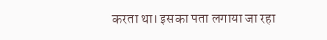करता था। इसका पता लगाया जा रहा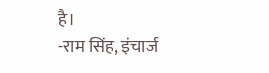है।
-राम सिंह, इंचार्ज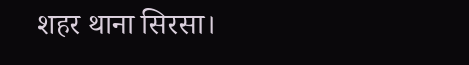शहर थाना सिरसा।